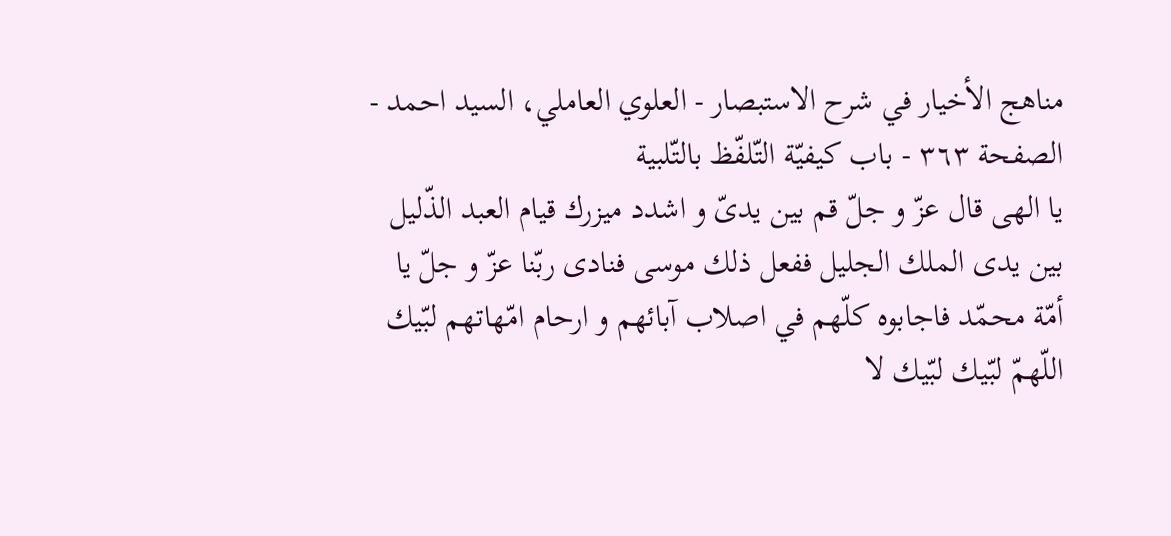مناهج الأخيار في شرح الاستبصار - العلوي العاملي، السيد احمد - الصفحة ٣٦٣ - باب كيفيّة التّلفّظ بالتّلبية
يا الهى قال عزّ و جلّ قم بين يدىّ و اشدد ميزرك قيام العبد الذّليل بين يدى الملك الجليل ففعل ذلك موسى فنادى ربّنا عزّ و جلّ يا أمّة محمّد فاجابوه كلّهم في اصلاب آبائهم و ارحام امّهاتهم لبّيك اللّهمّ لبّيك لبّيك لا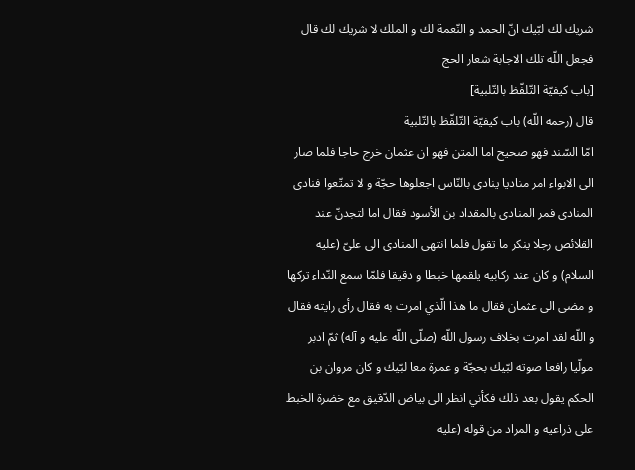شريك لك لبّيك انّ الحمد و النّعمة لك و الملك لا شريك لك قال فجعل اللّه تلك الاجابة شعار الحج
[باب كيفيّة التّلفّظ بالتّلبية]
قال (رحمه اللّه) باب كيفيّة التّلفّظ بالتّلبية
امّا السّند فهو صحيح اما المتن فهو ان عثمان خرج حاجا فلما صار الى الابواء امر مناديا ينادى بالنّاس اجعلوها حجّة و لا تمتّعوا فنادى المنادى فمر المنادى بالمقداد بن الأسود فقال اما لتجدنّ عند القلائص رجلا ينكر ما تقول فلما انتهى المنادى الى علىّ (عليه السلام) و كان عند ركابيه يلقمها خبطا و دقيقا فلمّا سمع النّداء تركها و مضى الى عثمان فقال ما هذا الّذي امرت به فقال رأى رايته فقال و اللّه لقد امرت بخلاف رسول اللّه (صلّى اللّه عليه و آله) ثمّ ادبر مولّيا رافعا صوته لبّيك بحجّة و عمرة معا لبّيك و كان مروان بن الحكم يقول بعد ذلك فكأني انظر الى بياض الدّقيق مع خضرة الخبط على ذراعيه و المراد من قوله (عليه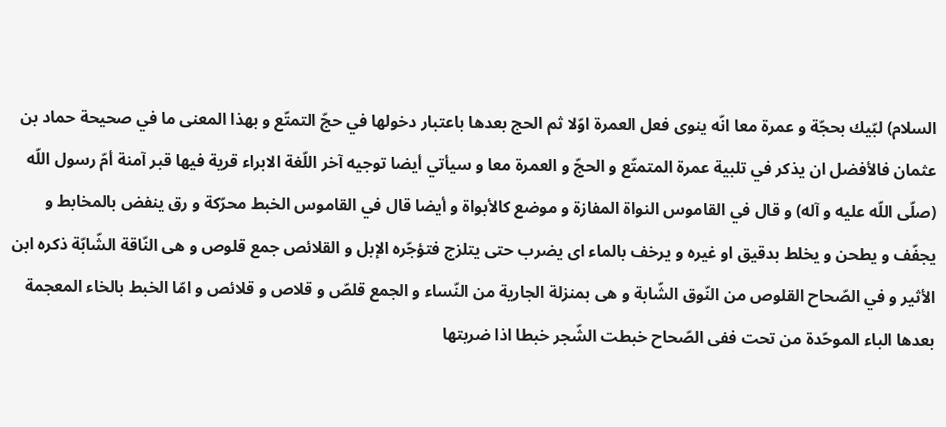السلام) لبّيك بحجّة و عمرة معا انّه ينوى فعل العمرة اوّلا ثم الحج بعدها باعتبار دخولها في حجّ التمتّع و بهذا المعنى ما في صحيحة حماد بن عثمان فالأفضل ان يذكر في تلبية عمرة المتمتّع و الحجّ و العمرة معا و سيأتي أيضا توجيه آخر اللّغة الابراء قرية فيها قبر آمنة أمّ رسول اللّه (صلّى اللّه عليه و آله) و قال في القاموس النواة المفازة و موضع كالأبواة و أيضا قال في القاموس الخبط محرّكة و رق ينفض بالمخابط و يجفّف و يطحن و يخلط بدقيق او غيره و يرخف بالماء اى يضرب حتى يتلزج فتؤجّره الإبل و القلائص جمع قلوص و هى النّاقة الشّابّة ذكره ابن الأثير و في الصّحاح القلوص من النّوق الشّابة و هى بمنزلة الجارية من النّساء و الجمع قلصّ و قلاص و قلائص و امّا الخبط بالخاء المعجمة بعدها الباء الموحّدة من تحت ففى الصّحاح خبطت الشّجر خبطا اذا ضربتها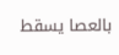بالعصا يسقط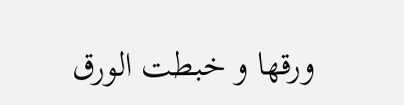ورقها و خبطت الورق